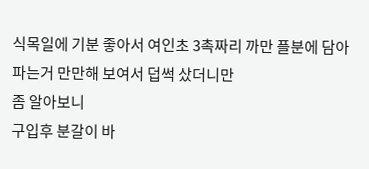식목일에 기분 좋아서 여인초 3촉짜리 까만 플분에 담아파는거 만만해 보여서 덥썩 샀더니만
좀 알아보니
구입후 분갈이 바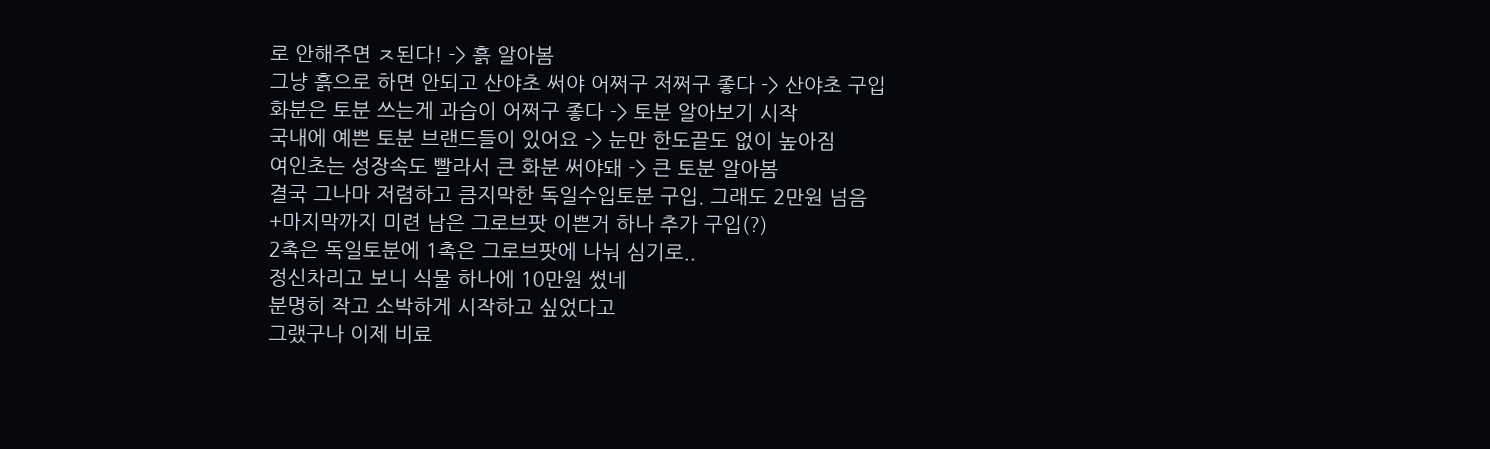로 안해주면 ㅈ된다! -> 흙 알아봄
그냥 흙으로 하면 안되고 산야초 써야 어쩌구 저쩌구 좋다 -> 산야초 구입
화분은 토분 쓰는게 과습이 어쩌구 좋다 -> 토분 알아보기 시작
국내에 예쁜 토분 브랜드들이 있어요 -> 눈만 한도끝도 없이 높아짐
여인초는 성장속도 빨라서 큰 화분 써야돼 -> 큰 토분 알아봄
결국 그나마 저렴하고 큼지막한 독일수입토분 구입. 그래도 2만원 넘음
+마지막까지 미련 남은 그로브팟 이쁜거 하나 추가 구입(?)
2촉은 독일토분에 1촉은 그로브팟에 나눠 심기로..
정신차리고 보니 식물 하나에 10만원 썼네
분명히 작고 소박하게 시작하고 싶었다고
그랬구나 이제 비료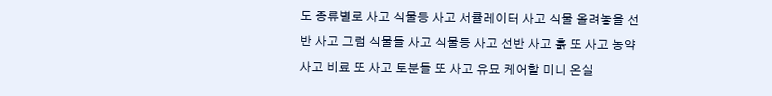도 종류별로 사고 식물등 사고 서큘레이터 사고 식물 올려놓을 선반 사고 그럼 식물들 사고 식물등 사고 선반 사고 흙 또 사고 농약 사고 비료 또 사고 토분들 또 사고 유묘 케어할 미니 온실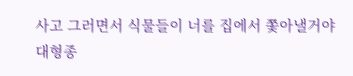사고 그러면서 식물들이 너를 집에서 쫓아낼거야
대형종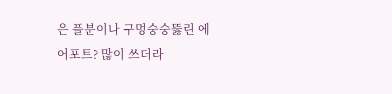은 플분이나 구멍숭숭뚫린 에어포트? 많이 쓰더라